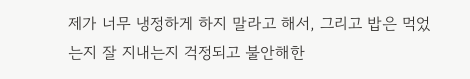제가 너무 냉정하게 하지 말라고 해서, 그리고 밥은 먹었는지 잘 지내는지 걱정되고 불안해한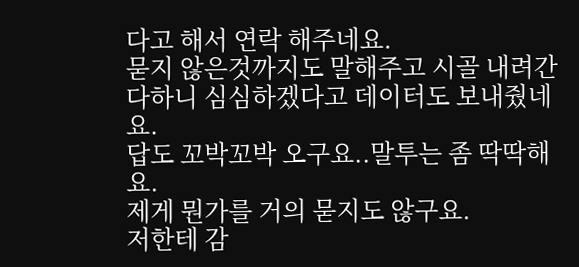다고 해서 연락 해주네요.
묻지 않은것까지도 말해주고 시골 내려간다하니 심심하겠다고 데이터도 보내줬네요.
답도 꼬박꼬박 오구요..말투는 좀 딱딱해요.
제게 뭔가를 거의 묻지도 않구요.
저한테 감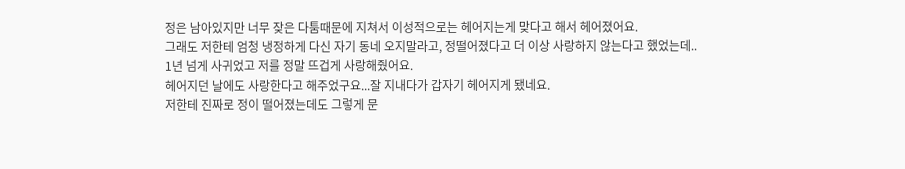정은 남아있지만 너무 잦은 다툼때문에 지쳐서 이성적으로는 헤어지는게 맞다고 해서 헤어졌어요.
그래도 저한테 엄청 냉정하게 다신 자기 동네 오지말라고, 정떨어졌다고 더 이상 사랑하지 않는다고 했었는데..
1년 넘게 사귀었고 저를 정말 뜨겁게 사랑해줬어요.
헤어지던 날에도 사랑한다고 해주었구요...잘 지내다가 갑자기 헤어지게 됐네요.
저한테 진짜로 정이 떨어졌는데도 그렇게 문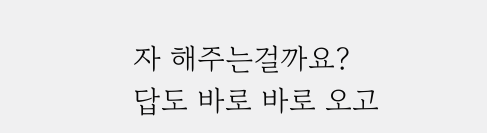자 해주는걸까요?
답도 바로 바로 오고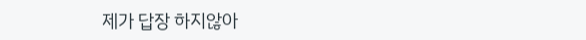제가 답장 하지않아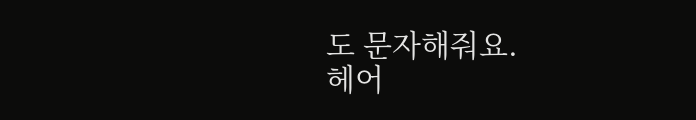도 문자해줘요.
헤어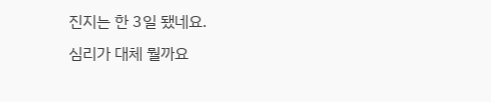진지는 한 3일 됐네요.
심리가 대체 뭘까요